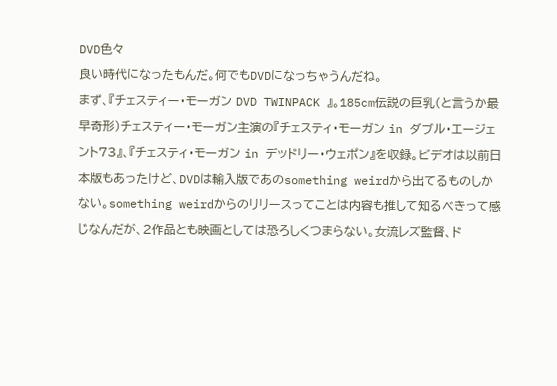DVD色々
良い時代になったもんだ。何でもDVDになっちゃうんだね。
まず、『チェスティー・モーガン DVD TWINPACK 』。185cm伝説の巨乳(と言うか最早奇形)チェスティー・モーガン主演の『チェスティ・モーガン in ダブル・エージェント73』、『チェスティ・モーガン in デッドリー・ウェポン』を収録。ビデオは以前日本版もあったけど、DVDは輸入版であのsomething weirdから出てるものしかない。something weirdからのリリースってことは内容も推して知るべきって感じなんだが、2作品とも映画としては恐ろしくつまらない。女流レズ監督、ド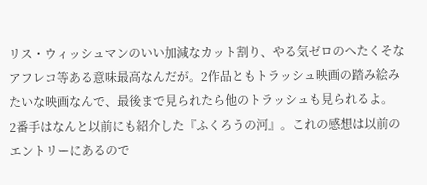リス・ウィッシュマンのいい加減なカット割り、やる気ゼロのへたくそなアフレコ等ある意味最高なんだが。2作品ともトラッシュ映画の踏み絵みたいな映画なんで、最後まで見られたら他のトラッシュも見られるよ。
2番手はなんと以前にも紹介した『ふくろうの河』。これの感想は以前のエントリーにあるので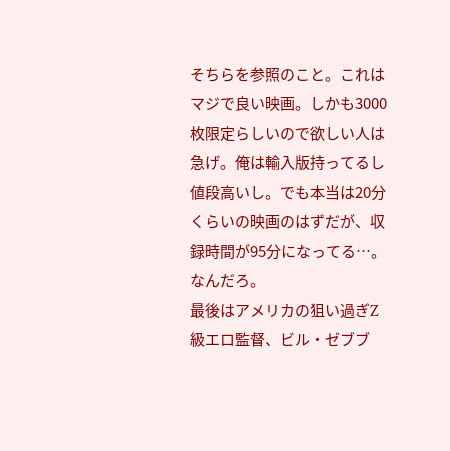そちらを参照のこと。これはマジで良い映画。しかも3000枚限定らしいので欲しい人は急げ。俺は輸入版持ってるし値段高いし。でも本当は20分くらいの映画のはずだが、収録時間が95分になってる…。なんだろ。
最後はアメリカの狙い過ぎZ級エロ監督、ビル・ゼブブ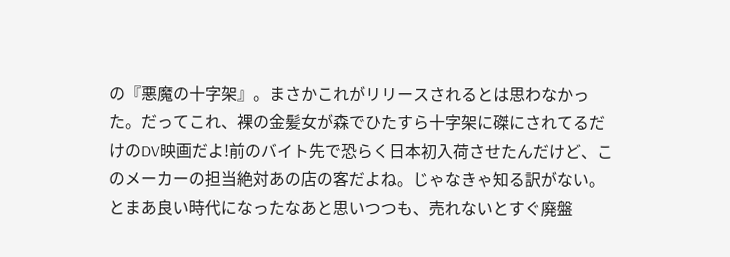の『悪魔の十字架』。まさかこれがリリースされるとは思わなかった。だってこれ、裸の金髪女が森でひたすら十字架に磔にされてるだけのDV映画だよ!前のバイト先で恐らく日本初入荷させたんだけど、このメーカーの担当絶対あの店の客だよね。じゃなきゃ知る訳がない。
とまあ良い時代になったなあと思いつつも、売れないとすぐ廃盤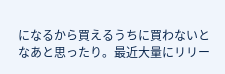になるから買えるうちに買わないとなあと思ったり。最近大量にリリー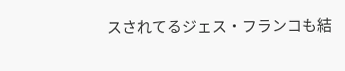スされてるジェス・フランコも結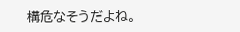構危なそうだよね。